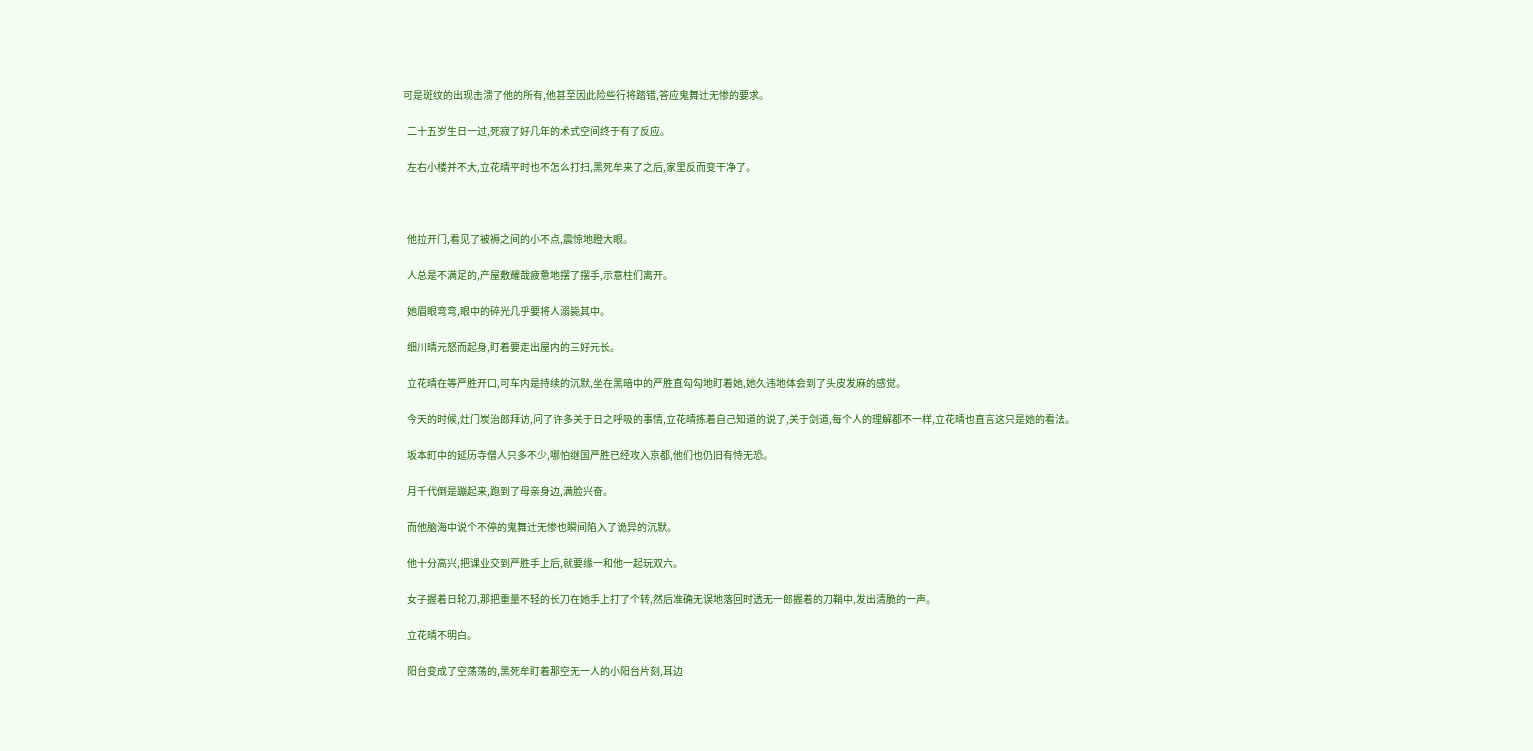可是斑纹的出现击溃了他的所有,他甚至因此险些行将踏错,答应鬼舞辻无惨的要求。

  二十五岁生日一过,死寂了好几年的术式空间终于有了反应。

  左右小楼并不大,立花晴平时也不怎么打扫,黑死牟来了之后,家里反而变干净了。



  他拉开门,看见了被褥之间的小不点,震惊地瞪大眼。

  人总是不满足的,产屋敷耀哉疲惫地摆了摆手,示意柱们离开。

  她眉眼弯弯,眼中的碎光几乎要将人溺毙其中。

  细川晴元怒而起身,盯着要走出屋内的三好元长。

  立花晴在等严胜开口,可车内是持续的沉默,坐在黑暗中的严胜直勾勾地盯着她,她久违地体会到了头皮发麻的感觉。

  今天的时候,灶门炭治郎拜访,问了许多关于日之呼吸的事情,立花晴拣着自己知道的说了,关于剑道,每个人的理解都不一样,立花晴也直言这只是她的看法。

  坂本町中的延历寺僧人只多不少,哪怕继国严胜已经攻入京都,他们也仍旧有恃无恐。

  月千代倒是蹦起来,跑到了母亲身边,满脸兴奋。

  而他脑海中说个不停的鬼舞辻无惨也瞬间陷入了诡异的沉默。

  他十分高兴,把课业交到严胜手上后,就要缘一和他一起玩双六。

  女子握着日轮刀,那把重量不轻的长刀在她手上打了个转,然后准确无误地落回时透无一郎握着的刀鞘中,发出清脆的一声。

  立花晴不明白。

  阳台变成了空荡荡的,黑死牟盯着那空无一人的小阳台片刻,耳边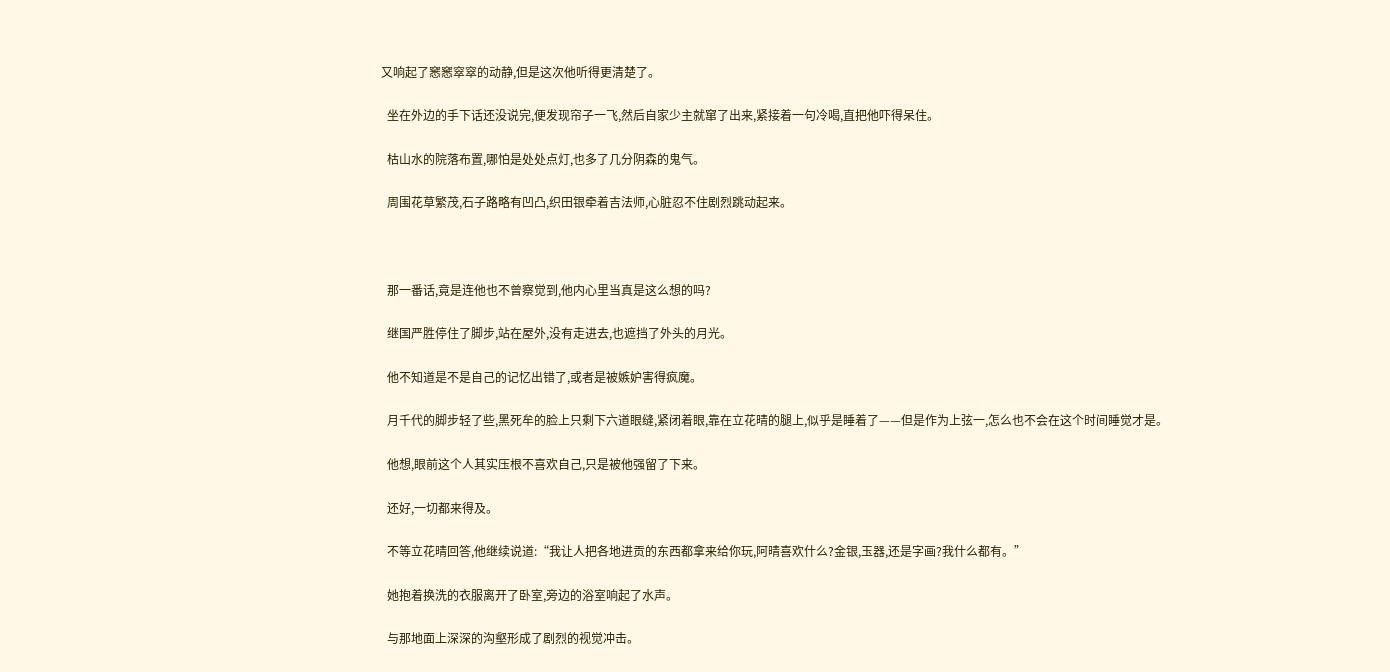又响起了窸窸窣窣的动静,但是这次他听得更清楚了。

  坐在外边的手下话还没说完,便发现帘子一飞,然后自家少主就窜了出来,紧接着一句冷喝,直把他吓得呆住。

  枯山水的院落布置,哪怕是处处点灯,也多了几分阴森的鬼气。

  周围花草繁茂,石子路略有凹凸,织田银牵着吉法师,心脏忍不住剧烈跳动起来。



  那一番话,竟是连他也不曾察觉到,他内心里当真是这么想的吗?

  继国严胜停住了脚步,站在屋外,没有走进去,也遮挡了外头的月光。

  他不知道是不是自己的记忆出错了,或者是被嫉妒害得疯魔。

  月千代的脚步轻了些,黑死牟的脸上只剩下六道眼缝,紧闭着眼,靠在立花晴的腿上,似乎是睡着了——但是作为上弦一,怎么也不会在这个时间睡觉才是。

  他想,眼前这个人其实压根不喜欢自己,只是被他强留了下来。

  还好,一切都来得及。

  不等立花晴回答,他继续说道:“我让人把各地进贡的东西都拿来给你玩,阿晴喜欢什么?金银,玉器,还是字画?我什么都有。”

  她抱着换洗的衣服离开了卧室,旁边的浴室响起了水声。

  与那地面上深深的沟壑形成了剧烈的视觉冲击。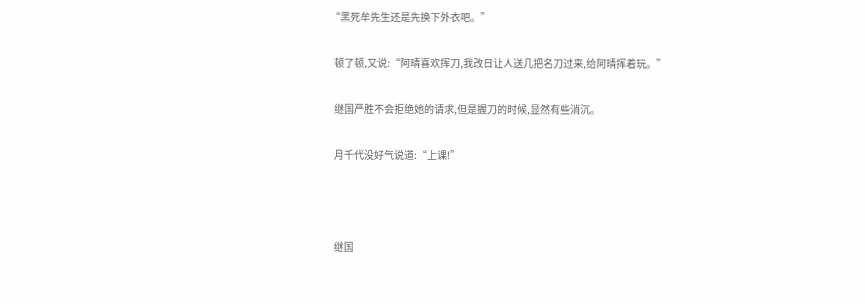“黑死牟先生还是先换下外衣吧。”

  顿了顿,又说:“阿晴喜欢挥刀,我改日让人送几把名刀过来,给阿晴挥着玩。”

  继国严胜不会拒绝她的请求,但是握刀的时候,显然有些消沉。

  月千代没好气说道:“上课!”



  继国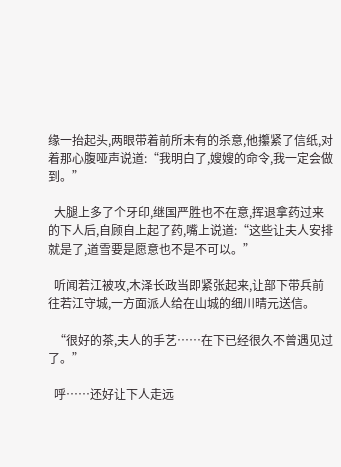缘一抬起头,两眼带着前所未有的杀意,他攥紧了信纸,对着那心腹哑声说道:“我明白了,嫂嫂的命令,我一定会做到。”

  大腿上多了个牙印,继国严胜也不在意,挥退拿药过来的下人后,自顾自上起了药,嘴上说道:“这些让夫人安排就是了,道雪要是愿意也不是不可以。”

  听闻若江被攻,木泽长政当即紧张起来,让部下带兵前往若江守城,一方面派人给在山城的细川晴元送信。

  “很好的茶,夫人的手艺……在下已经很久不曾遇见过了。”

  呼……还好让下人走远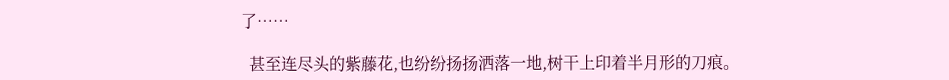了……

  甚至连尽头的紫藤花,也纷纷扬扬洒落一地,树干上印着半月形的刀痕。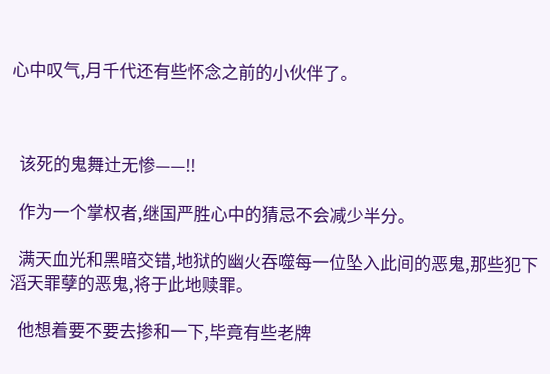心中叹气,月千代还有些怀念之前的小伙伴了。



  该死的鬼舞辻无惨——!!

  作为一个掌权者,继国严胜心中的猜忌不会减少半分。

  满天血光和黑暗交错,地狱的幽火吞噬每一位坠入此间的恶鬼,那些犯下滔天罪孽的恶鬼,将于此地赎罪。

  他想着要不要去掺和一下,毕竟有些老牌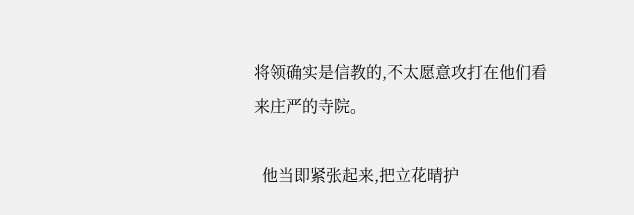将领确实是信教的,不太愿意攻打在他们看来庄严的寺院。

  他当即紧张起来,把立花晴护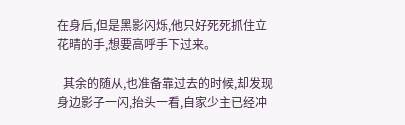在身后,但是黑影闪烁,他只好死死抓住立花晴的手,想要高呼手下过来。

  其余的随从,也准备靠过去的时候,却发现身边影子一闪,抬头一看,自家少主已经冲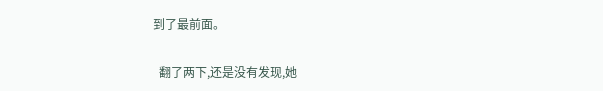到了最前面。

  翻了两下,还是没有发现,她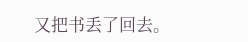又把书丢了回去。